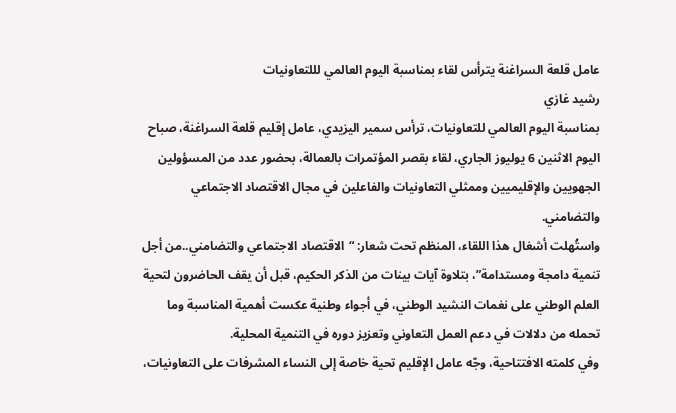عامل قلعة السراغنة يترأس لقاء بمناسبة اليوم العالمي لللتعاونيات
رشيد غازي
بمناسبة اليوم العالمي للتعاونيات، ترأس سمير اليزيدي، عامل إقليم قلعة السراغنة، صباح اليوم الاثنين 6 يوليوز الجاري، لقاء بقصر المؤتمرات بالعمالة، بحضور عدد من المسؤولين الجهويين والإقليميين وممثلي التعاونيات والفاعلين في مجال الاقتصاد الاجتماعي والتضامني.
واستُهلت أشغال هذا اللقاء، المنظم تحت شعار: “الاقتصاد الاجتماعي والتضامني..من أجل تنمية دامجة ومستدامة”، بتلاوة آيات بينات من الذكر الحكيم، قبل أن يقف الحاضرون لتحية العلم الوطني على نغمات النشيد الوطني، في أجواء وطنية عكست أهمية المناسبة وما تحمله من دلالات في دعم العمل التعاوني وتعزيز دوره في التنمية المحلية.
وفي كلمته الافتتاحية، وجّه عامل الإقليم تحية خاصة إلى النساء المشرفات على التعاونيات،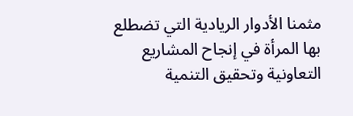مثمنا الأدوار الريادية التي تضطلع بها المرأة في إنجاح المشاريع التعاونية وتحقيق التنمية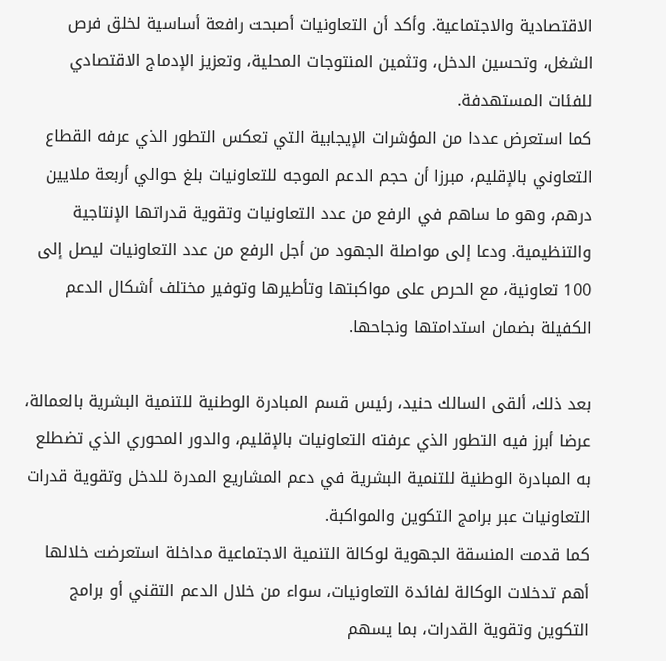الاقتصادية والاجتماعية. وأكد أن التعاونيات أصبحت رافعة أساسية لخلق فرص الشغل، وتحسين الدخل، وتثمين المنتوجات المحلية، وتعزيز الإدماج الاقتصادي للفئات المستهدفة.
كما استعرض عددا من المؤشرات الإيجابية التي تعكس التطور الذي عرفه القطاع التعاوني بالإقليم، مبرزا أن حجم الدعم الموجه للتعاونيات بلغ حوالي أربعة ملايين درهم، وهو ما ساهم في الرفع من عدد التعاونيات وتقوية قدراتها الإنتاجية والتنظيمية. ودعا إلى مواصلة الجهود من أجل الرفع من عدد التعاونيات ليصل إلى 100 تعاونية، مع الحرص على مواكبتها وتأطيرها وتوفير مختلف أشكال الدعم الكفيلة بضمان استدامتها ونجاحها.

بعد ذلك، ألقى السالك حنيد، رئيس قسم المبادرة الوطنية للتنمية البشرية بالعمالة، عرضا أبرز فيه التطور الذي عرفته التعاونيات بالإقليم، والدور المحوري الذي تضطلع به المبادرة الوطنية للتنمية البشرية في دعم المشاريع المدرة للدخل وتقوية قدرات التعاونيات عبر برامج التكوين والمواكبة.
كما قدمت المنسقة الجهوية لوكالة التنمية الاجتماعية مداخلة استعرضت خلالها أهم تدخلات الوكالة لفائدة التعاونيات، سواء من خلال الدعم التقني أو برامج التكوين وتقوية القدرات، بما يسهم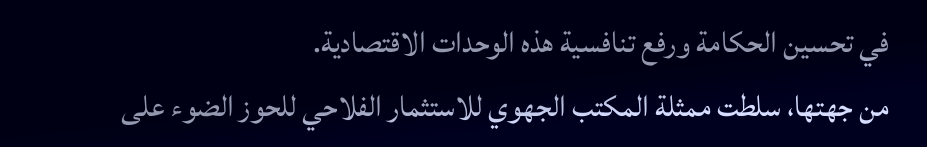في تحسين الحكامة ورفع تنافسية هذه الوحدات الاقتصادية.
من جهتها، سلطت ممثلة المكتب الجهوي للاستثمار الفلاحي للحوز الضوء على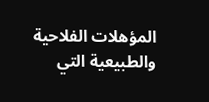المؤهلات الفلاحية والطبيعية التي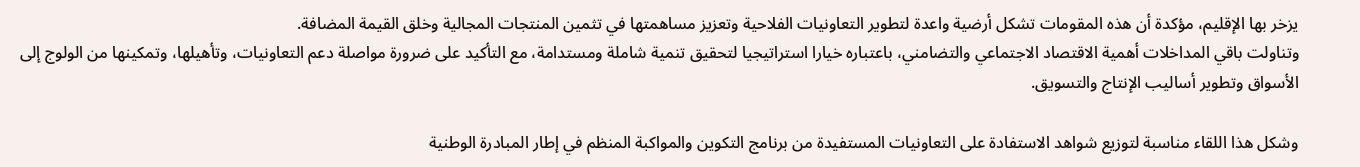يزخر بها الإقليم، مؤكدة أن هذه المقومات تشكل أرضية واعدة لتطوير التعاونيات الفلاحية وتعزيز مساهمتها في تثمين المنتجات المجالية وخلق القيمة المضافة.
وتناولت باقي المداخلات أهمية الاقتصاد الاجتماعي والتضامني، باعتباره خيارا استراتيجيا لتحقيق تنمية شاملة ومستدامة، مع التأكيد على ضرورة مواصلة دعم التعاونيات، وتأهيلها، وتمكينها من الولوج إلى الأسواق وتطوير أساليب الإنتاج والتسويق.

وشكل هذا اللقاء مناسبة لتوزيع شواهد الاستفادة على التعاونيات المستفيدة من برنامج التكوين والمواكبة المنظم في إطار المبادرة الوطنية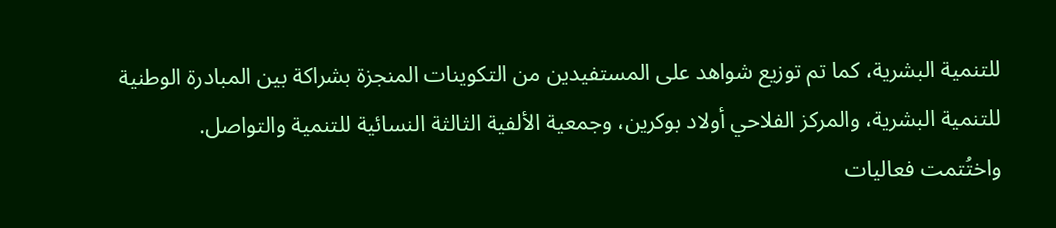للتنمية البشرية، كما تم توزيع شواهد على المستفيدين من التكوينات المنجزة بشراكة بين المبادرة الوطنية للتنمية البشرية، والمركز الفلاحي أولاد بوكرين، وجمعية الألفية الثالثة النسائية للتنمية والتواصل.
واختُتمت فعاليات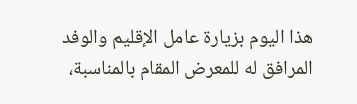هذا اليوم بزيارة عامل الإقليم والوفد المرافق له للمعرض المقام بالمناسبة،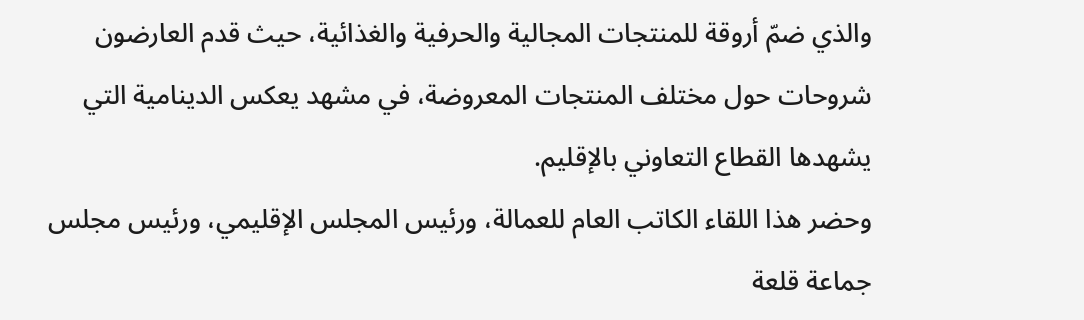والذي ضمّ أروقة للمنتجات المجالية والحرفية والغذائية، حيث قدم العارضون شروحات حول مختلف المنتجات المعروضة، في مشهد يعكس الدينامية التي يشهدها القطاع التعاوني بالإقليم.
وحضر هذا اللقاء الكاتب العام للعمالة، ورئيس المجلس الإقليمي، ورئيس مجلس جماعة قلعة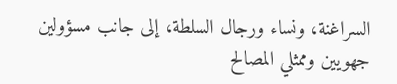السراغنة، ونساء ورجال السلطة، إلى جانب مسؤولين جهويين وممثلي المصالح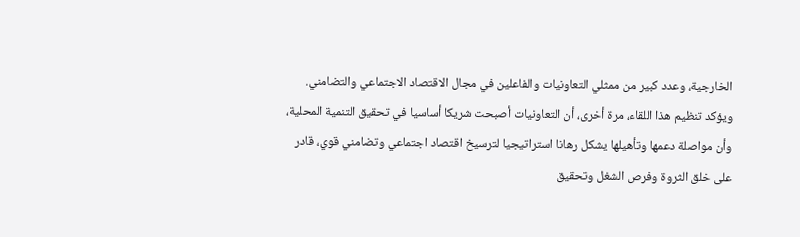الخارجية، وعدد كبير من ممثلي التعاونيات والفاعلين في مجال الاقتصاد الاجتماعي والتضامني.
ويؤكد تنظيم هذا اللقاء، مرة أخرى، أن التعاونيات أصبحت شريكا أساسيا في تحقيق التنمية المحلية، وأن مواصلة دعمها وتأهيلها يشكل رهانا استراتيجيا لترسيخ اقتصاد اجتماعي وتضامني قوي، قادر على خلق الثروة وفرص الشغل وتحقيق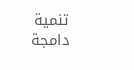تنمية دامجة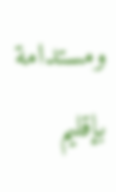ومستدامة بإقليم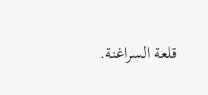قلعة السراغنة.